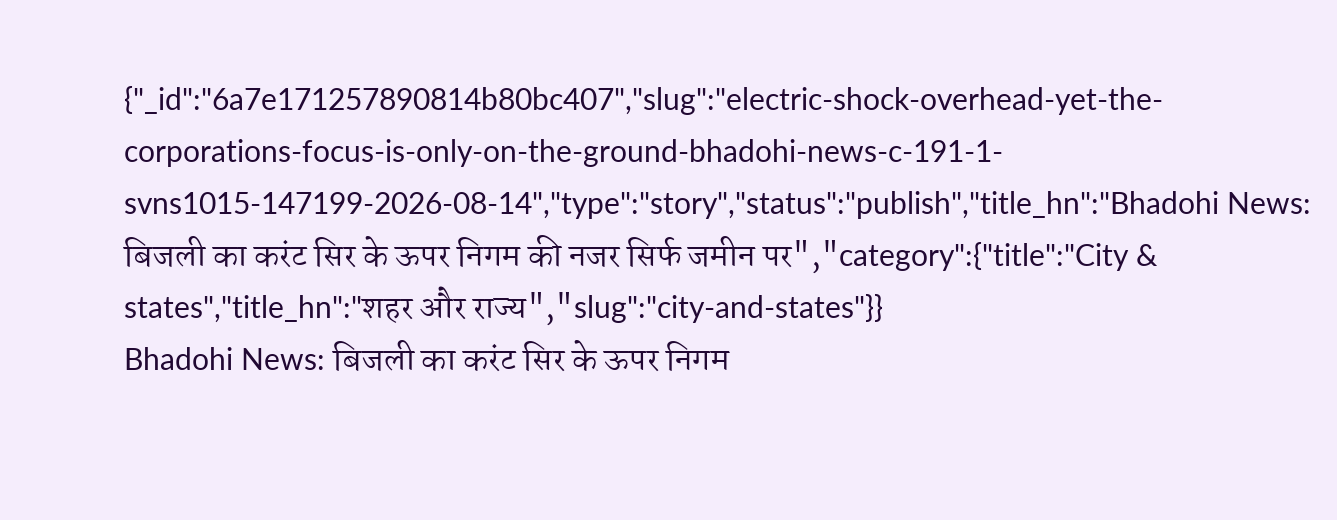{"_id":"6a7e171257890814b80bc407","slug":"electric-shock-overhead-yet-the-corporations-focus-is-only-on-the-ground-bhadohi-news-c-191-1-svns1015-147199-2026-08-14","type":"story","status":"publish","title_hn":"Bhadohi News: बिजली का करंट सिर के ऊपर निगम की नजर सिर्फ जमीन पर","category":{"title":"City & states","title_hn":"शहर और राज्य","slug":"city-and-states"}}
Bhadohi News: बिजली का करंट सिर के ऊपर निगम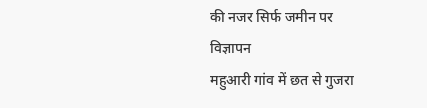की नजर सिर्फ जमीन पर
विज्ञापन
महुआरी गांव में छत से गुजरा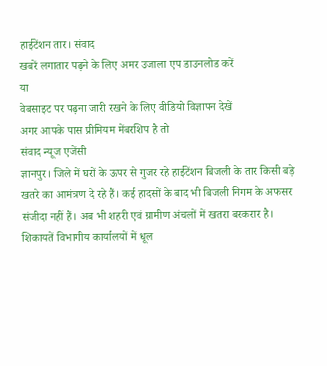हाईटेंशन तार। संवाद
खबरें लगातार पढ़ने के लिए अमर उजाला एप डाउनलोड करें
या
वेबसाइट पर पढ़ना जारी रखने के लिए वीडियो विज्ञापन देखें
अगर आपके पास प्रीमियम मेंबरशिप है तो
संवाद न्यूज एजेंसी
ज्ञानपुर। जिले में घरों के ऊपर से गुजर रहे हाईटेंशन बिजली के तार किसी बड़े खतरे का आमंत्रण दे रहे हैं। कई हादसों के बाद भी बिजली निगम के अफसर संजीदा नहीं हैं। अब भी शहरी एवं ग्रामीण अंचलों में खतरा बरकरार है। शिकायतें विभागीय कार्यालयों में धूल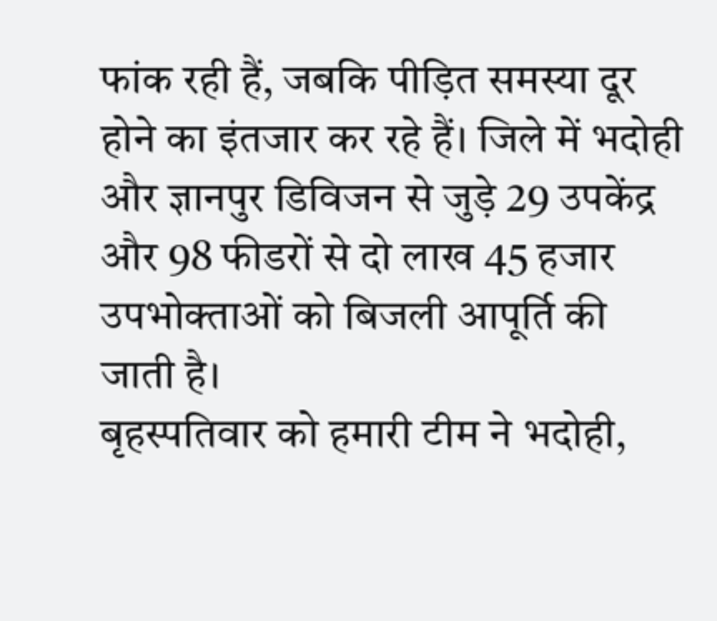फांक रही हैं, जबकि पीड़ित समस्या दूर होने का इंतजार कर रहे हैं। जिले में भदोही और ज्ञानपुर डिविजन से जुड़े 29 उपकेंद्र और 98 फीडरों से दो लाख 45 हजार उपभोक्ताओं को बिजली आपूर्ति की जाती है।
बृहस्पतिवार को हमारी टीम ने भदोही,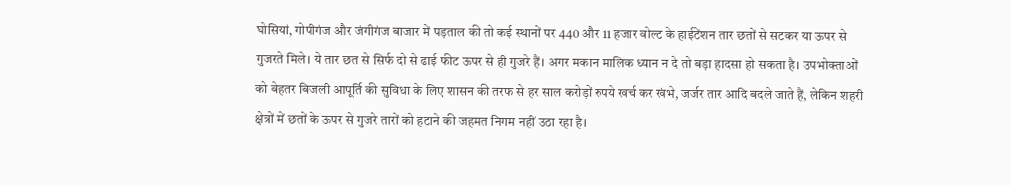घोसियां, गोपीगंज और जंगीगंज बाजार में पड़ताल की तो कई स्थानों पर 440 और 11 हजार वोल्ट के हाईटेंशन तार छतों से सटकर या ऊपर से गुजरते मिले। ये तार छत से सिर्फ दो से ढाई फीट ऊपर से ही गुजरे हैं। अगर मकान मालिक ध्यान न दे तो बड़ा हादसा हो सकता है। उपभोक्ताओं को बेहतर बिजली आपूर्ति की सुविधा के लिए शासन की तरफ से हर साल करोड़ों रुपये खर्च कर खंभे, जर्जर तार आदि बदले जाते हैं, लेकिन शहरी क्षेत्रों में छतों के ऊपर से गुजरे तारों को हटाने की जहमत निगम नहीं उठा रहा है।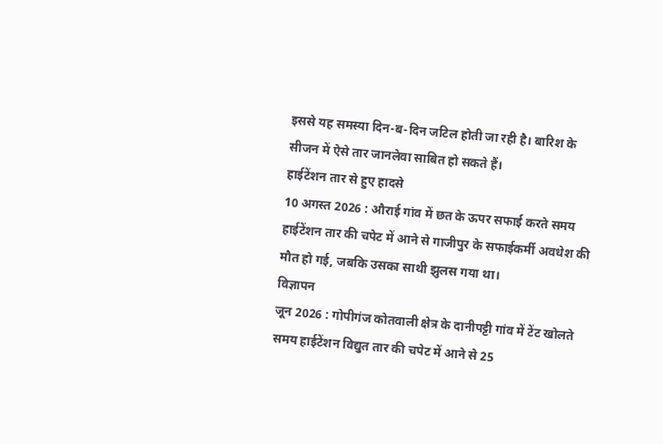इससे यह समस्या दिन-ब-दिन जटिल होती जा रही है। बारिश के सीजन में ऐसे तार जानलेवा साबित हो सकते हैं।
हाईटेंशन तार से हुए हादसे
10 अगस्त 2026 : औराई गांव में छत के ऊपर सफाई करते समय हाईटेंशन तार की चपेट में आने से गाजीपुर के सफाईकर्मी अवधेश की मौत हो गई, जबकि उसका साथी झुलस गया था।
विज्ञापन
जून 2026 : गोपीगंज कोतवाली क्षेत्र के दानीपट्टी गांव में टेंट खोलते समय हाईटेंशन विद्युत तार की चपेट में आने से 25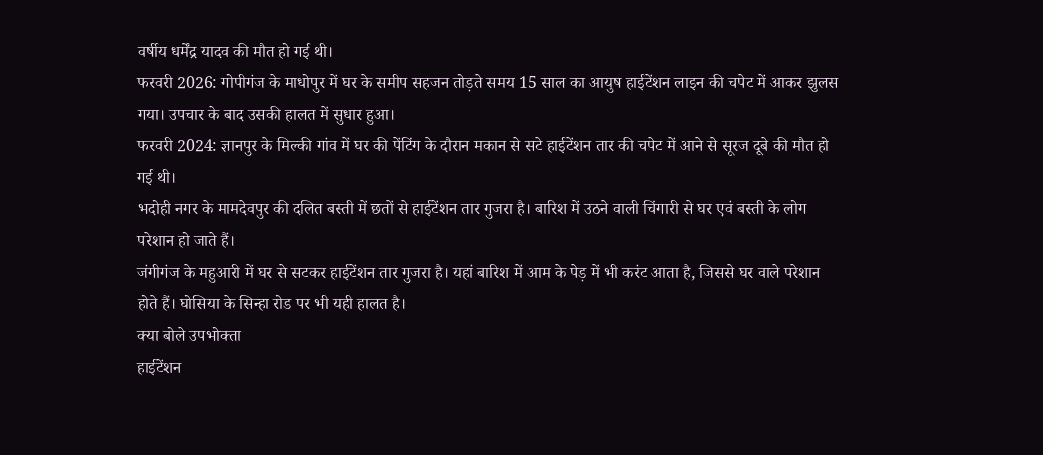वर्षीय धर्मेंद्र यादव की मौत हो गई थी।
फरवरी 2026: गोपीगंज के माधोपुर में घर के समीप सहजन तोड़ते समय 15 साल का आयुष हाईटेंशन लाइन की चपेट में आकर झुलस गया। उपचार के बाद उसकी हालत में सुधार हुआ।
फरवरी 2024: ज्ञानपुर के मिल्की गांव में घर की पेंटिंग के दौरान मकान से सटे हाईटेंशन तार की चपेट में आने से सूरज दूबे की मौत हो गई थी।
भदोही नगर के मामदेवपुर की दलित बस्ती में छतों से हाईटेंशन तार गुजरा है। बारिश में उठने वाली चिंगारी से घर एवं बस्ती के लोग परेशान हो जाते हैं।
जंगीगंज के महुआरी में घर से सटकर हाईटेंशन तार गुजरा है। यहां बारिश में आम के पेड़ में भी करंट आता है, जिससे घर वाले परेशान होते हैं। घोसिया के सिन्हा रोड पर भी यही हालत है।
क्या बोले उपभोक्ता
हाईटेंशन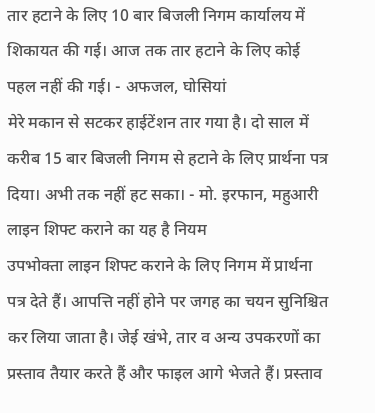तार हटाने के लिए 10 बार बिजली निगम कार्यालय में शिकायत की गई। आज तक तार हटाने के लिए कोई पहल नहीं की गई। - अफजल, घोसियां
मेरे मकान से सटकर हाईटेंशन तार गया है। दो साल में करीब 15 बार बिजली निगम से हटाने के लिए प्रार्थना पत्र दिया। अभी तक नहीं हट सका। - मो. इरफान, महुआरी
लाइन शिफ्ट कराने का यह है नियम
उपभोक्ता लाइन शिफ्ट कराने के लिए निगम में प्रार्थना पत्र देते हैं। आपत्ति नहीं होने पर जगह का चयन सुनिश्चित कर लिया जाता है। जेई खंभे, तार व अन्य उपकरणों का प्रस्ताव तैयार करते हैं और फाइल आगे भेजते हैं। प्रस्ताव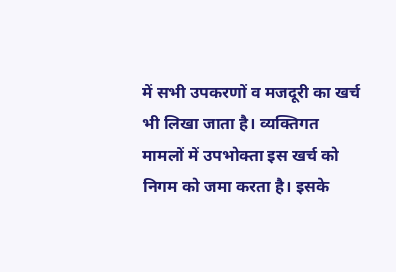में सभी उपकरणों व मजदूरी का खर्च भी लिखा जाता है। व्यक्तिगत मामलों में उपभोक्ता इस खर्च को निगम को जमा करता है। इसके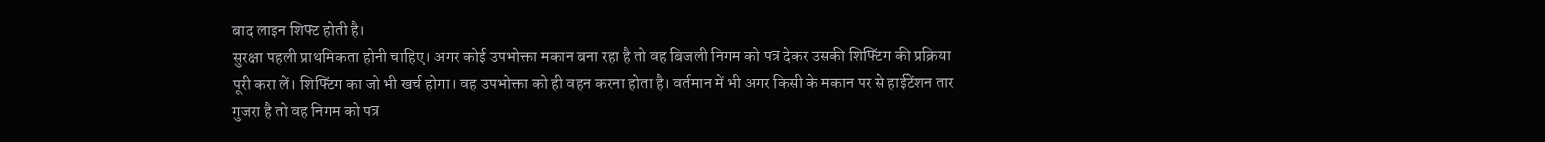बाद लाइन शिफ्ट होती है।
सुरक्षा पहली प्राथमिकता होनी चाहिए। अगर कोई उपभोक्ता मकान बना रहा है तो वह बिजली निगम को पत्र देकर उसकी शिफ्टिंग की प्रक्रिया पूरी करा लें। शिफ्टिंग का जो भी खर्च होगा। वह उपभोक्ता को ही वहन करना होता है। वर्तमान में भी अगर किसी के मकान पर से हाईटेंशन तार गुजरा है तो वह निगम को पत्र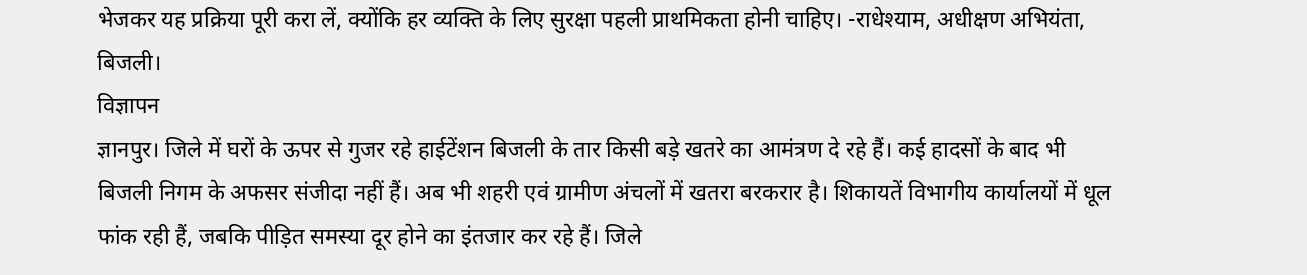भेजकर यह प्रक्रिया पूरी करा लें, क्योंकि हर व्यक्ति के लिए सुरक्षा पहली प्राथमिकता होनी चाहिए। -राधेश्याम, अधीक्षण अभियंता, बिजली।
विज्ञापन
ज्ञानपुर। जिले में घरों के ऊपर से गुजर रहे हाईटेंशन बिजली के तार किसी बड़े खतरे का आमंत्रण दे रहे हैं। कई हादसों के बाद भी बिजली निगम के अफसर संजीदा नहीं हैं। अब भी शहरी एवं ग्रामीण अंचलों में खतरा बरकरार है। शिकायतें विभागीय कार्यालयों में धूल फांक रही हैं, जबकि पीड़ित समस्या दूर होने का इंतजार कर रहे हैं। जिले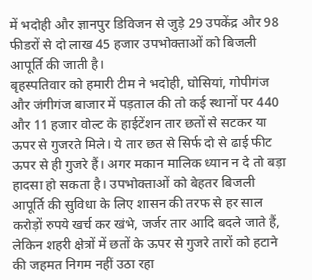में भदोही और ज्ञानपुर डिविजन से जुड़े 29 उपकेंद्र और 98 फीडरों से दो लाख 45 हजार उपभोक्ताओं को बिजली आपूर्ति की जाती है।
बृहस्पतिवार को हमारी टीम ने भदोही, घोसियां, गोपीगंज और जंगीगंज बाजार में पड़ताल की तो कई स्थानों पर 440 और 11 हजार वोल्ट के हाईटेंशन तार छतों से सटकर या ऊपर से गुजरते मिले। ये तार छत से सिर्फ दो से ढाई फीट ऊपर से ही गुजरे हैं। अगर मकान मालिक ध्यान न दे तो बड़ा हादसा हो सकता है। उपभोक्ताओं को बेहतर बिजली आपूर्ति की सुविधा के लिए शासन की तरफ से हर साल करोड़ों रुपये खर्च कर खंभे, जर्जर तार आदि बदले जाते हैं, लेकिन शहरी क्षेत्रों में छतों के ऊपर से गुजरे तारों को हटाने की जहमत निगम नहीं उठा रहा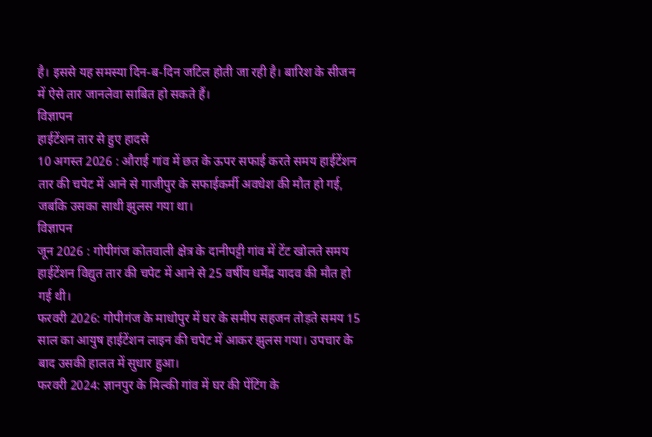है। इससे यह समस्या दिन-ब-दिन जटिल होती जा रही है। बारिश के सीजन में ऐसे तार जानलेवा साबित हो सकते हैं।
विज्ञापन
हाईटेंशन तार से हुए हादसे
10 अगस्त 2026 : औराई गांव में छत के ऊपर सफाई करते समय हाईटेंशन तार की चपेट में आने से गाजीपुर के सफाईकर्मी अवधेश की मौत हो गई, जबकि उसका साथी झुलस गया था।
विज्ञापन
जून 2026 : गोपीगंज कोतवाली क्षेत्र के दानीपट्टी गांव में टेंट खोलते समय हाईटेंशन विद्युत तार की चपेट में आने से 25 वर्षीय धर्मेंद्र यादव की मौत हो गई थी।
फरवरी 2026: गोपीगंज के माधोपुर में घर के समीप सहजन तोड़ते समय 15 साल का आयुष हाईटेंशन लाइन की चपेट में आकर झुलस गया। उपचार के बाद उसकी हालत में सुधार हुआ।
फरवरी 2024: ज्ञानपुर के मिल्की गांव में घर की पेंटिंग के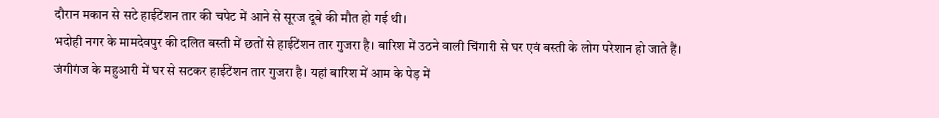दौरान मकान से सटे हाईटेंशन तार की चपेट में आने से सूरज दूबे की मौत हो गई थी।
भदोही नगर के मामदेवपुर की दलित बस्ती में छतों से हाईटेंशन तार गुजरा है। बारिश में उठने वाली चिंगारी से घर एवं बस्ती के लोग परेशान हो जाते हैं।
जंगीगंज के महुआरी में घर से सटकर हाईटेंशन तार गुजरा है। यहां बारिश में आम के पेड़ में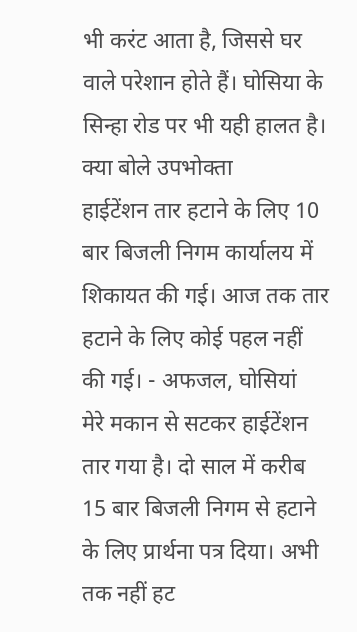भी करंट आता है, जिससे घर वाले परेशान होते हैं। घोसिया के सिन्हा रोड पर भी यही हालत है।
क्या बोले उपभोक्ता
हाईटेंशन तार हटाने के लिए 10 बार बिजली निगम कार्यालय में शिकायत की गई। आज तक तार हटाने के लिए कोई पहल नहीं की गई। - अफजल, घोसियां
मेरे मकान से सटकर हाईटेंशन तार गया है। दो साल में करीब 15 बार बिजली निगम से हटाने के लिए प्रार्थना पत्र दिया। अभी तक नहीं हट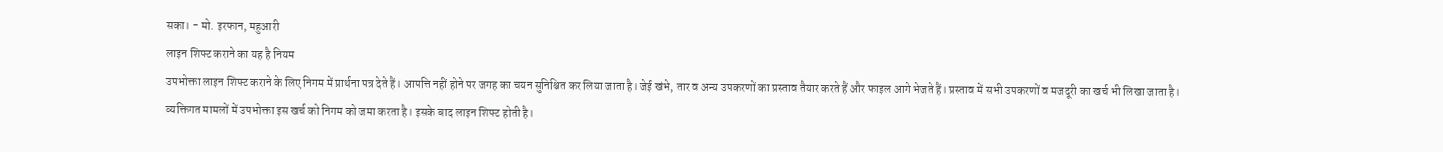सका। - मो. इरफान, महुआरी
लाइन शिफ्ट कराने का यह है नियम
उपभोक्ता लाइन शिफ्ट कराने के लिए निगम में प्रार्थना पत्र देते हैं। आपत्ति नहीं होने पर जगह का चयन सुनिश्चित कर लिया जाता है। जेई खंभे, तार व अन्य उपकरणों का प्रस्ताव तैयार करते हैं और फाइल आगे भेजते हैं। प्रस्ताव में सभी उपकरणों व मजदूरी का खर्च भी लिखा जाता है। व्यक्तिगत मामलों में उपभोक्ता इस खर्च को निगम को जमा करता है। इसके बाद लाइन शिफ्ट होती है।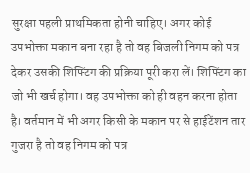सुरक्षा पहली प्राथमिकता होनी चाहिए। अगर कोई उपभोक्ता मकान बना रहा है तो वह बिजली निगम को पत्र देकर उसकी शिफ्टिंग की प्रक्रिया पूरी करा लें। शिफ्टिंग का जो भी खर्च होगा। वह उपभोक्ता को ही वहन करना होता है। वर्तमान में भी अगर किसी के मकान पर से हाईटेंशन तार गुजरा है तो वह निगम को पत्र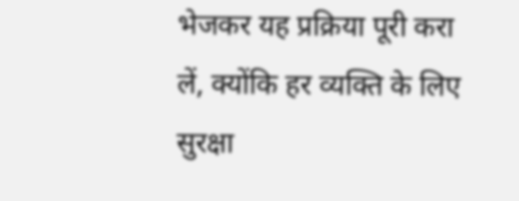भेजकर यह प्रक्रिया पूरी करा लें, क्योंकि हर व्यक्ति के लिए सुरक्षा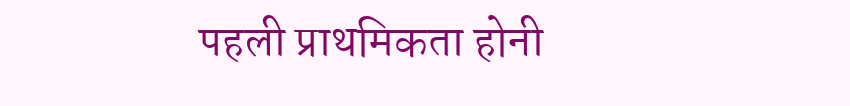पहली प्राथमिकता होनी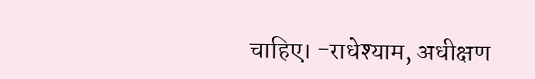चाहिए। -राधेश्याम, अधीक्षण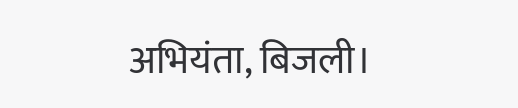अभियंता, बिजली।